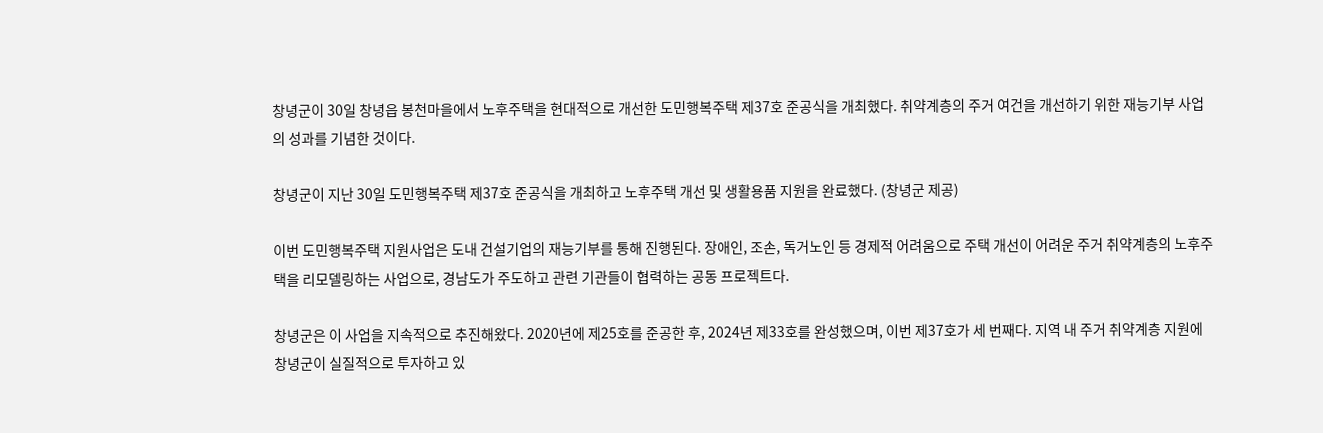창녕군이 30일 창녕읍 봉천마을에서 노후주택을 현대적으로 개선한 도민행복주택 제37호 준공식을 개최했다. 취약계층의 주거 여건을 개선하기 위한 재능기부 사업의 성과를 기념한 것이다.

창녕군이 지난 30일 도민행복주택 제37호 준공식을 개최하고 노후주택 개선 및 생활용품 지원을 완료했다. (창녕군 제공)

이번 도민행복주택 지원사업은 도내 건설기업의 재능기부를 통해 진행된다. 장애인, 조손, 독거노인 등 경제적 어려움으로 주택 개선이 어려운 주거 취약계층의 노후주택을 리모델링하는 사업으로, 경남도가 주도하고 관련 기관들이 협력하는 공동 프로젝트다.

창녕군은 이 사업을 지속적으로 추진해왔다. 2020년에 제25호를 준공한 후, 2024년 제33호를 완성했으며, 이번 제37호가 세 번째다. 지역 내 주거 취약계층 지원에 창녕군이 실질적으로 투자하고 있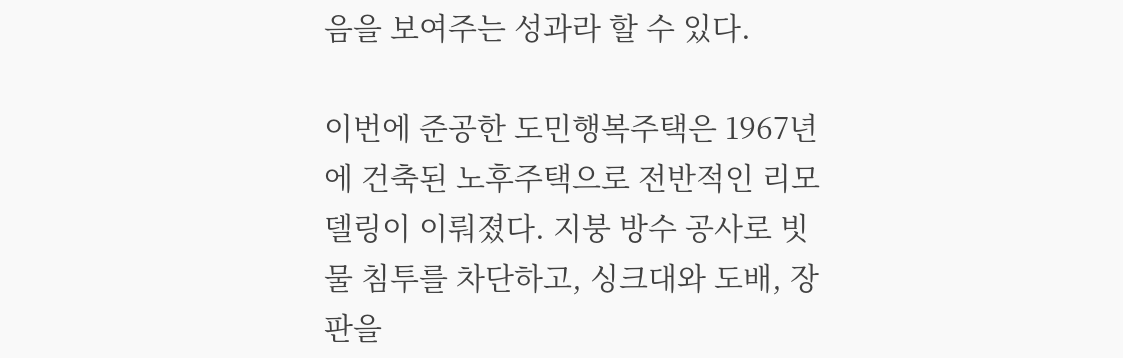음을 보여주는 성과라 할 수 있다.

이번에 준공한 도민행복주택은 1967년에 건축된 노후주택으로 전반적인 리모델링이 이뤄졌다. 지붕 방수 공사로 빗물 침투를 차단하고, 싱크대와 도배, 장판을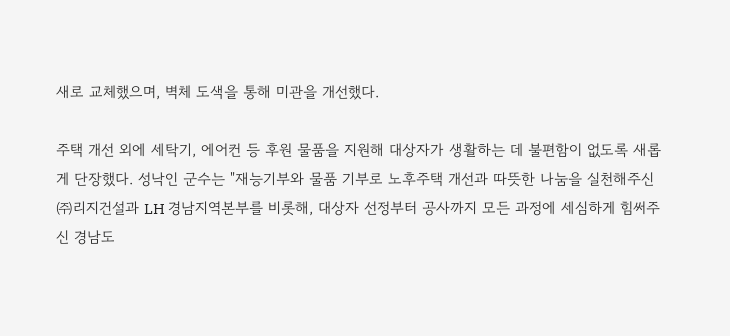새로 교체했으며, 벽체 도색을 통해 미관을 개선했다.

주택 개선 외에 세탁기, 에어컨 등 후원 물품을 지원해 대상자가 생활하는 데 불편함이 없도록 새롭게 단장했다. 성낙인 군수는 "재능기부와 물품 기부로 노후주택 개선과 따뜻한 나눔을 실천해주신 ㈜리지건설과 LH 경남지역본부를 비롯해, 대상자 선정부터 공사까지 모든 과정에 세심하게 힘써주신 경남도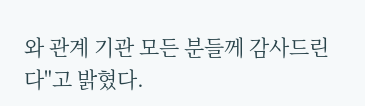와 관계 기관 모든 분들께 감사드린다"고 밝혔다.